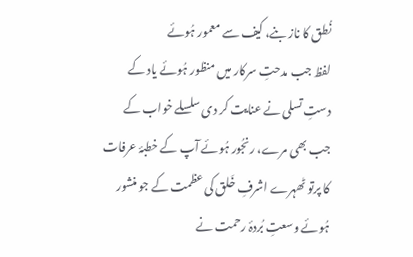نُطق کا ناز بنے، کیف سے معمور ہُوئے
لفظ جب مدحتِ سرکار میں منظور ہُوئے یاد کے دستِ تسلی نے عنایت کر دی سلسلے خواب کے جب بھی مرے، رنجُور ہُوئے آپ کے خطبۂ عرفات کا پرتو ٹھہرے اشرفِ خَلق کی عظمت کے جو منشور ہُوئے وسعتِ بُردۂ رحمت نے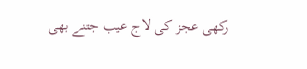رکھی عجز کی لاج عیب جتنے بھی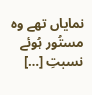نمایاں تھے وہ مستُور ہُوئے نسبتِ […]